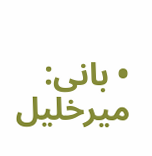• بانی: میرخلیل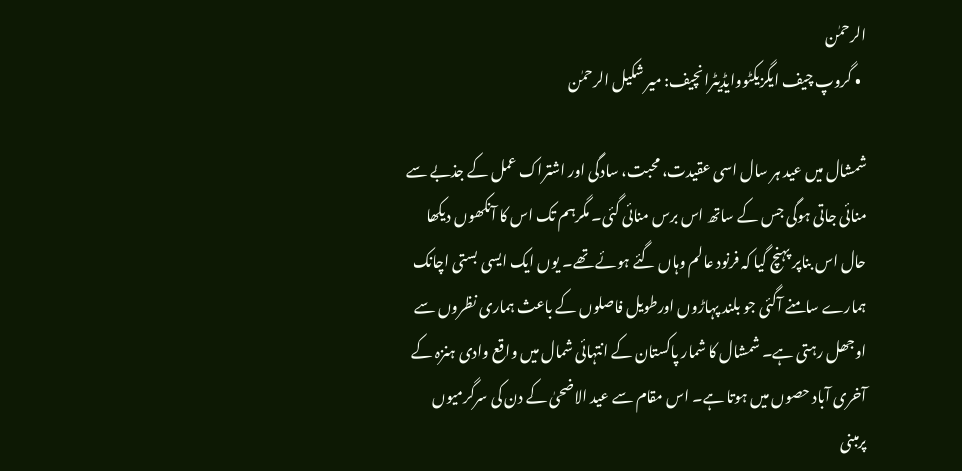الرحمٰن
  • گروپ چیف ایگزیکٹووایڈیٹرانچیف: میر شکیل الرحمٰن

شمشال میں عید ہر سال اسی عقیدت، محبت، سادگی اور اشتراک عمل کے جذبے سے منائی جاتی ہوگی جس کے ساتھ اس برس منائی گئی۔ مگرہم تک اس کا آنکھوں دیکھا حال اس بناپر پہنچ گیا کہ فرنود عالم وہاں گئے ہوئے تھے۔ یوں ایک ایسی بستی اچانک ہمارے سامنے آگئی جو بلند پہاڑوں اورطویل فاصلوں کے باعث ہماری نظروں سے اوجھل رہتی ہے۔ شمشال کا شمار پاکستان کے انتہائی شمال میں واقع وادی ہنزہ کے آخری آباد حصوں میں ہوتا ہے۔ اس مقام سے عید الاضحیٰ کے دن کی سرگرمیوں پرمبنی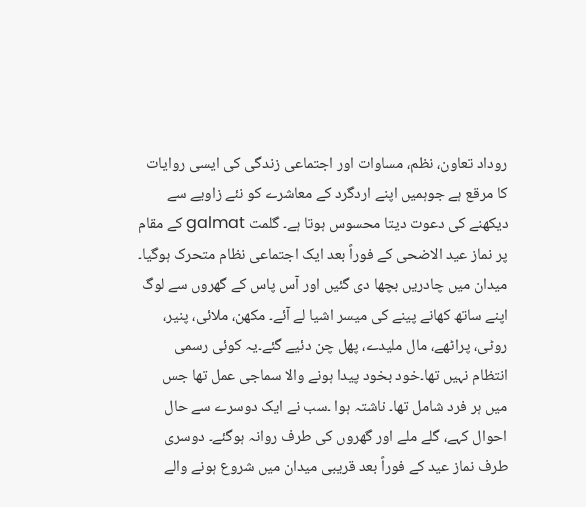روداد تعاون، نظم، مساوات اور اجتماعی زندگی کی ایسی روایات کا مرقع ہے جوہمیں اپنے اردگرد کے معاشرے کو نئے زاویے سے دیکھنے کی دعوت دیتا محسوس ہوتا ہے۔ گلمت galmat کے مقام پر نماز عید الاضحی کے فوراً بعد ایک اجتماعی نظام متحرک ہوگیا۔ میدان میں چادریں بچھا دی گئیں اور آس پاس کے گھروں سے لوگ اپنے ساتھ کھانے پینے کی میسر اشیا لے آئے۔ مکھن، ملائی، پنیر، روٹی، پراٹھے، مال ملیدے، پھل چن دئیے گئے۔یہ کوئی رسمی انتظام نہیں تھا۔خود بخود پیدا ہونے والا سماجی عمل تھا جس میں ہر فرد شامل تھا۔ ناشتہ ہوا ۔سب نے ایک دوسرے سے حال احوال کہے، گلے ملے اور گھروں کی طرف روانہ ہوگئے۔ دوسری طرف نماز عید کے فوراً بعد قریبی میدان میں شروع ہونے والے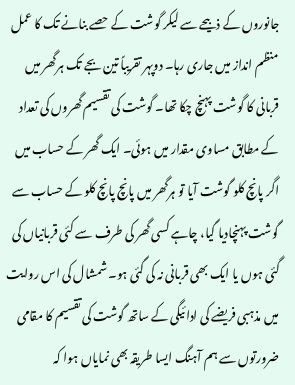جانوروں کے ذبیحے سے لیکر گوشت کے حصے بنانے تک کا عمل منظم انداز میں جاری رہا۔ دوپہر تقریباً تین بجے تک ہرگھر میں قربانی کا گوشت پہنچ چکا تھا۔ گوشت کی تقسیم گھروں کی تعداد کے مطابق مساوی مقدار میں ہوئی۔ ایک گھر کے حساب میں اگر پانچ کلو گوشت آیا تو ہرگھر میں پانچ پانچ کلو کے حساب سے گوشت پہنچادیا گیا، چاہے کسی گھر کی طرف سے کئی قربانیاں کی گئی ہوں یا ایک بھی قربانی نہ کی گئی ہو۔ شمشال کی اس روایت میں مذہبی فریضے کی ادائیگی کے ساتھ گوشت کی تقسیم کا مقامی ضرورتوں سے ہم آہنگ ایسا طریقہ بھی نمایاں ہوا کہ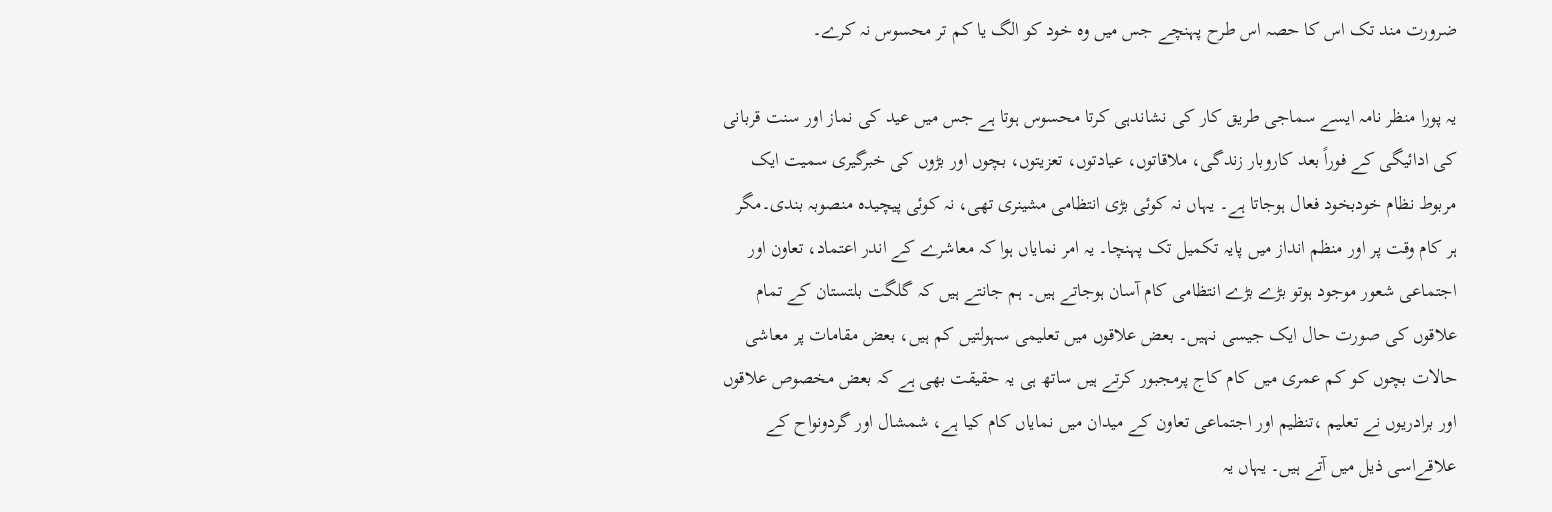ضرورت مند تک اس کا حصہ اس طرح پہنچے جس میں وہ خود کو الگ یا کم تر محسوس نہ کرے۔

یہ پورا منظر نامہ ایسے سماجی طریق کار کی نشاندہی کرتا محسوس ہوتا ہے جس میں عید کی نماز اور سنت قربانی کی ادائیگی کے فوراً بعد کاروبار زندگی، ملاقاتوں، عیادتوں، تعزیتوں، بچوں اور بڑوں کی خبرگیری سمیت ایک مربوط نظام خودبخود فعال ہوجاتا ہے۔ یہاں نہ کوئی بڑی انتظامی مشینری تھی، نہ کوئی پیچیدہ منصوبہ بندی۔مگر ہر کام وقت پر اور منظم انداز میں پایہ تکمیل تک پہنچا۔ یہ امر نمایاں ہوا کہ معاشرے کے اندر اعتماد، تعاون اور اجتماعی شعور موجود ہوتو بڑے بڑے انتظامی کام آسان ہوجاتے ہیں۔ ہم جانتے ہیں کہ گلگت بلتستان کے تمام علاقوں کی صورت حال ایک جیسی نہیں۔ بعض علاقوں میں تعلیمی سہولتیں کم ہیں، بعض مقامات پر معاشی حالات بچوں کو کم عمری میں کام کاج پرمجبور کرتے ہیں ساتھ ہی یہ حقیقت بھی ہے کہ بعض مخصوص علاقوں اور برادریوں نے تعلیم ،تنظیم اور اجتماعی تعاون کے میدان میں نمایاں کام کیا ہے، شمشال اور گردونواح کے علاقےاسی ذیل میں آتے ہیں۔ یہاں یہ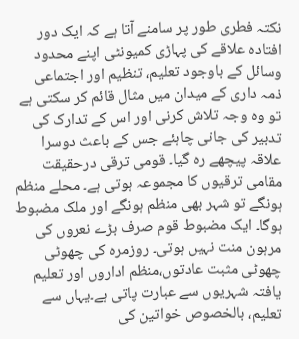نکتہ فطری طور پر سامنے آتا ہے کہ ایک دور افتادہ علاقے کی پہاڑی کمیونٹی اپنے محدود وسائل کے باوجود تعلیم، تنظیم اور اجتماعی ذمہ داری کے میدان میں مثال قائم کر سکتی ہے تو وہ وجہ تلاش کرنی اور اس کے تدارک کی تدبیر کی جانی چاہئے جس کے باعث دوسرا علاقہ پیچھے رہ گیا۔ قومی ترقی درحقیقت مقامی ترقیوں کا مجموعہ ہوتی ہے۔ محلے منظم ہونگے تو شہر بھی منظم ہونگے اور ملک مضبوط ہوگا۔ ایک مضبوط قوم صرف بڑے نعروں کی مرہون منت نہیں ہوتی۔ روزمرہ کی چھوٹی چھوٹی مثبت عادتوں،منظم اداروں اور تعلیم یافتہ شہریوں سے عبارت پاتی ہے۔یہاں سے تعلیم، بالخصوص خواتین کی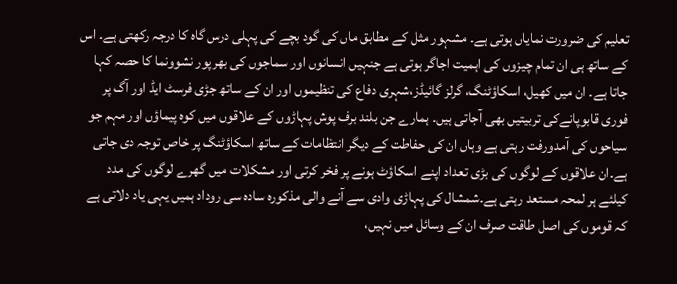تعلیم کی ضرورت نمایاں ہوتی ہے۔ مشہور مثل کے مطابق ماں کی گود بچے کی پہلی درس گاہ کا درجہ رکھتی ہے۔ اس کے ساتھ ہی ان تمام چیزوں کی اہمیت اجاگر ہوتی ہے جنہیں انسانوں اور سماجوں کی بھرپور نشوونما کا حصہ کہا جاتا ہے۔ ان میں کھیل، اسکاؤٹنگ، گرلز گائیڈز،شہری دفاع کی تنظیموں اور ان کے ساتھ جڑی فرسٹ ایڈ اور آگ پر فوری قابوپانےکی تربیتیں بھی آجاتی ہیں۔ ہمارے جن بلند برف پوش پہاڑوں کے علاقوں میں کوہ پیماؤں اور مہم جو سیاحوں کی آمدورفت رہتی ہے وہاں ان کی حفاطت کے دیگر انتظامات کے ساتھ اسکاؤٹنگ پر خاص توجہ دی جاتی ہے۔ان علاقوں کے لوگوں کی بڑی تعداد اپنے اسکاؤٹ ہونے پر فخر کرتی اور مشکلات میں گھرے لوگوں کی مدد کیلئے ہر لمحہ مستعد رہتی ہے۔شمشال کی پہاڑی وادی سے آنے والی مذکورہ سادہ سی روداد ہمیں یہی یاد دلاتی ہے کہ قوموں کی اصل طاقت صرف ان کے وسائل میں نہیں،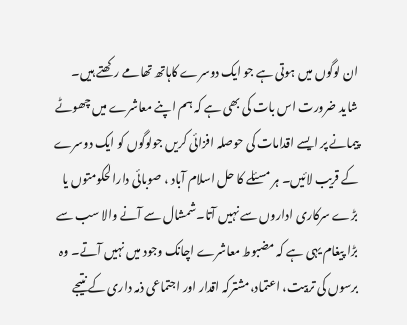ان لوگوں میں ہوتی ہے جو ایک دوسرے کاہاتھ تھامے رکھتے ہیں۔ شاید ضرورت اس بات کی بھی ہے کہ ہم اپنے معاشرے میں چھوٹے پیمانے پر ایسے اقدامات کی حوصلہ افزائی کریں جولوگوں کو ایک دوسرے کے قریب لائیں۔ ہر مسئلے کا حل اسلام آباد ، صوبائی دارالحکومتوں یا بڑے سرکاری اداروں سے نہیں آتا۔شمشال سے آنے والا سب سے بڑا پیغام یہی ہے کہ مضبوط معاشرے اچانک وجود میں نہیں آتے۔ وہ برسوں کی تربیت، اعتماد،مشترکہ اقدار اور اجتماعی ذمہ داری کے نتیجے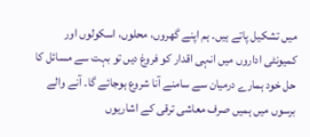میں تشکیل پاتے ہیں۔ ہم اپنے گھروں، محلوں، اسکولوں اور کمیونٹی اداروں میں انہی اقدار کو فروغ دیں تو بہت سے مسائل کا حل خود ہمارے درمیان سے سامنے آنا شروع ہوجائے گا۔ آنے والے برسوں میں ہمیں صرف معاشی ترقی کے اشاریوں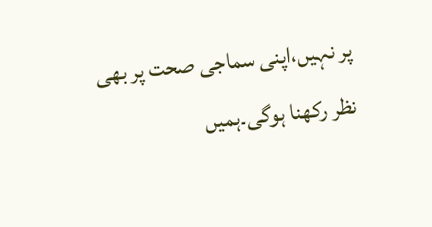پر نہیں،اپنی سماجی صحت پر بھی نظر رکھنا ہوگی۔ہمیں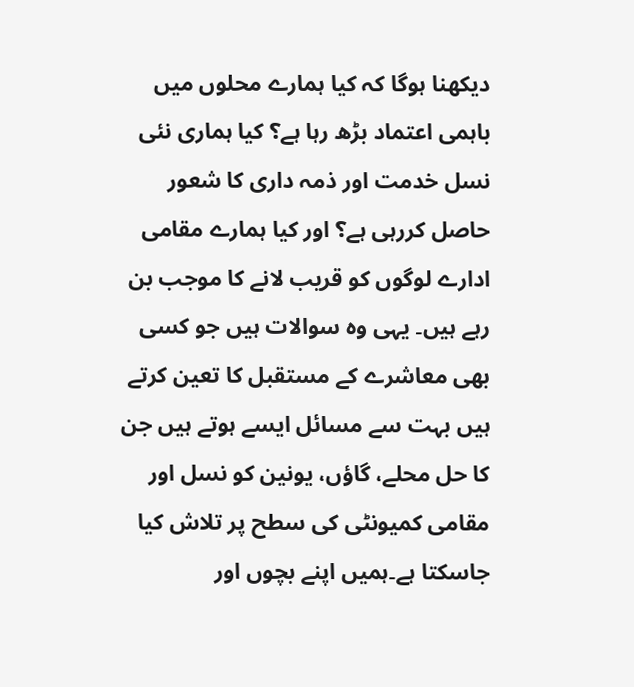دیکھنا ہوگا کہ کیا ہمارے محلوں میں باہمی اعتماد بڑھ رہا ہے؟ کیا ہماری نئی نسل خدمت اور ذمہ داری کا شعور حاصل کررہی ہے؟ اور کیا ہمارے مقامی ادارے لوگوں کو قریب لانے کا موجب بن رہے ہیں۔ یہی وہ سوالات ہیں جو کسی بھی معاشرے کے مستقبل کا تعین کرتے ہیں بہت سے مسائل ایسے ہوتے ہیں جن کا حل محلے، گاؤں، یونین کو نسل اور مقامی کمیونٹی کی سطح پر تلاش کیا جاسکتا ہے۔ہمیں اپنے بچوں اور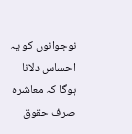نوجوانوں کو یہ احساس دلانا ہوگا کہ معاشرہ صرف حقوق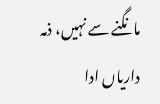مانگنے سے نہیں، ذمہ داریاں ادا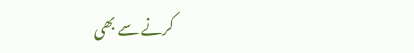کرنے سے بھی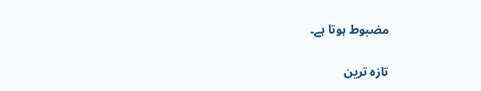مضبوط ہوتا ہے۔

تازہ ترین